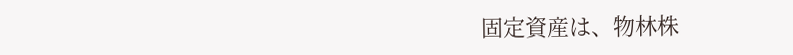固定資産は、物林株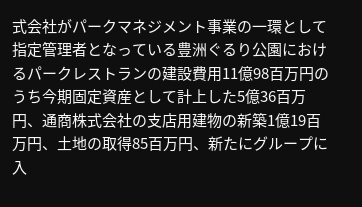式会社がパークマネジメント事業の一環として指定管理者となっている豊洲ぐるり公園におけるパークレストランの建設費用11億98百万円のうち今期固定資産として計上した5億36百万円、通商株式会社の支店用建物の新築1億19百万円、土地の取得85百万円、新たにグループに入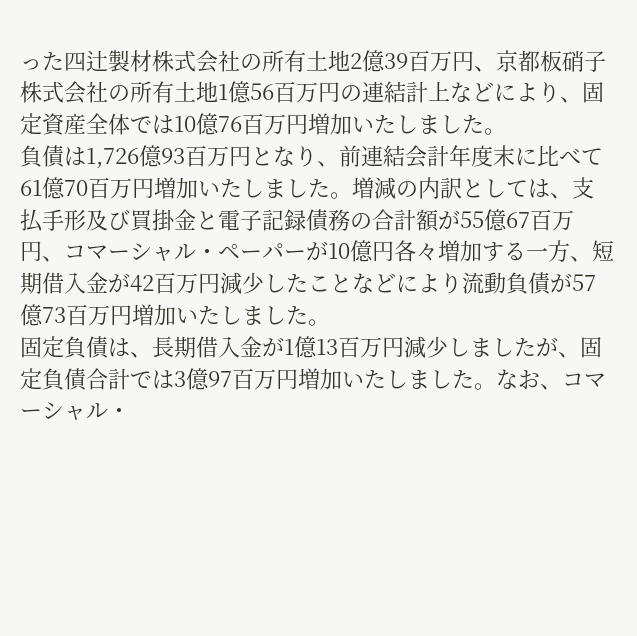った四辻製材株式会社の所有土地2億39百万円、京都板硝子株式会社の所有土地1億56百万円の連結計上などにより、固定資産全体では10億76百万円増加いたしました。
負債は1,726億93百万円となり、前連結会計年度末に比べて61億70百万円増加いたしました。増減の内訳としては、支払手形及び買掛金と電子記録債務の合計額が55億67百万円、コマーシャル・ペーパーが10億円各々増加する一方、短期借入金が42百万円減少したことなどにより流動負債が57億73百万円増加いたしました。
固定負債は、長期借入金が1億13百万円減少しましたが、固定負債合計では3億97百万円増加いたしました。なお、コマーシャル・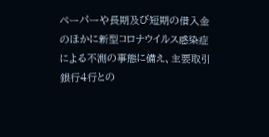ペーパーや長期及び短期の借入金のほかに新型コロナウイルス感染症による不測の事態に備え、主要取引銀行4行との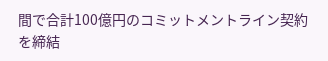間で合計100億円のコミットメントライン契約を締結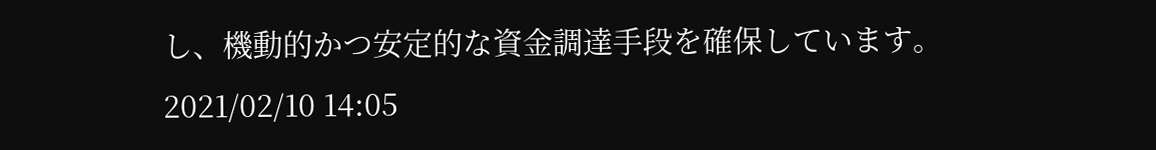し、機動的かつ安定的な資金調達手段を確保しています。
2021/02/10 14:05